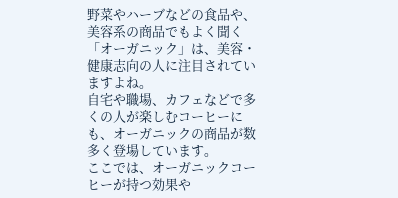野菜やハーブなどの食品や、美容系の商品でもよく聞く「オーガニック」は、美容・健康志向の人に注目されていますよね。
自宅や職場、カフェなどで多くの人が楽しむコーヒーにも、オーガニックの商品が数多く登場しています。
ここでは、オーガニックコーヒーが持つ効果や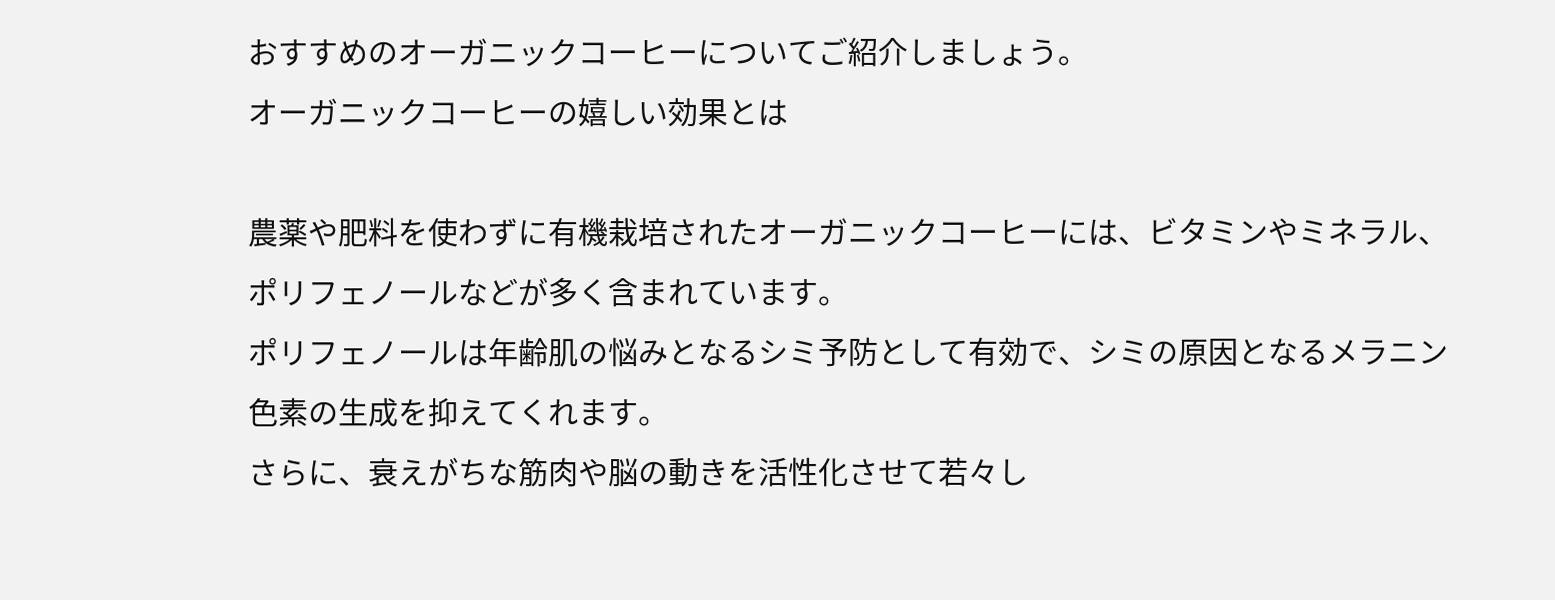おすすめのオーガニックコーヒーについてご紹介しましょう。
オーガニックコーヒーの嬉しい効果とは

農薬や肥料を使わずに有機栽培されたオーガニックコーヒーには、ビタミンやミネラル、ポリフェノールなどが多く含まれています。
ポリフェノールは年齢肌の悩みとなるシミ予防として有効で、シミの原因となるメラニン色素の生成を抑えてくれます。
さらに、衰えがちな筋肉や脳の動きを活性化させて若々し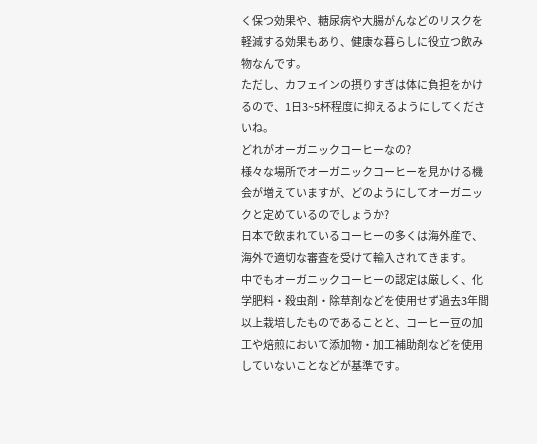く保つ効果や、糖尿病や大腸がんなどのリスクを軽減する効果もあり、健康な暮らしに役立つ飲み物なんです。
ただし、カフェインの摂りすぎは体に負担をかけるので、1日3~5杯程度に抑えるようにしてくださいね。
どれがオーガニックコーヒーなの?
様々な場所でオーガニックコーヒーを見かける機会が増えていますが、どのようにしてオーガニックと定めているのでしょうか?
日本で飲まれているコーヒーの多くは海外産で、海外で適切な審査を受けて輸入されてきます。
中でもオーガニックコーヒーの認定は厳しく、化学肥料・殺虫剤・除草剤などを使用せず過去3年間以上栽培したものであることと、コーヒー豆の加工や焙煎において添加物・加工補助剤などを使用していないことなどが基準です。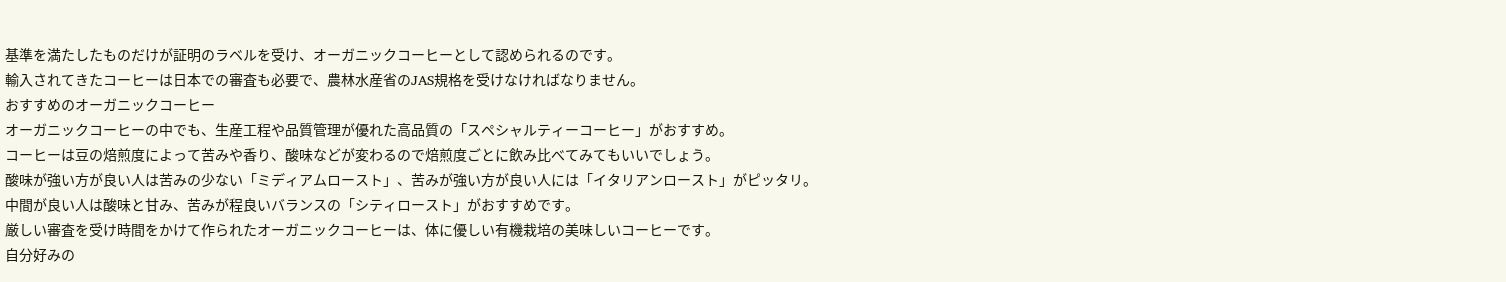基準を満たしたものだけが証明のラベルを受け、オーガニックコーヒーとして認められるのです。
輸入されてきたコーヒーは日本での審査も必要で、農林水産省のJAS規格を受けなければなりません。
おすすめのオーガニックコーヒー
オーガニックコーヒーの中でも、生産工程や品質管理が優れた高品質の「スペシャルティーコーヒー」がおすすめ。
コーヒーは豆の焙煎度によって苦みや香り、酸味などが変わるので焙煎度ごとに飲み比べてみてもいいでしょう。
酸味が強い方が良い人は苦みの少ない「ミディアムロースト」、苦みが強い方が良い人には「イタリアンロースト」がピッタリ。
中間が良い人は酸味と甘み、苦みが程良いバランスの「シティロースト」がおすすめです。
厳しい審査を受け時間をかけて作られたオーガニックコーヒーは、体に優しい有機栽培の美味しいコーヒーです。
自分好みの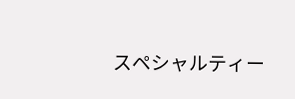スペシャルティー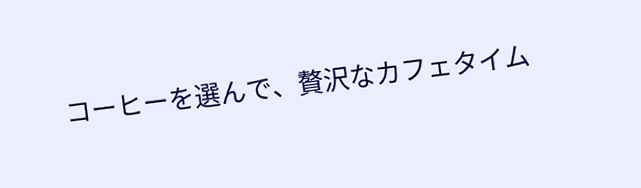コーヒーを選んで、贅沢なカフェタイム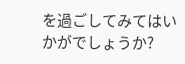を過ごしてみてはいかがでしょうか?